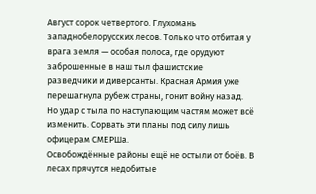Август сорок четвертого. Глухомань западнобелорусских лесов. Только что отбитая у врага земля — особая полоса, где орудуют заброшенные в наш тыл фашистские разведчики и диверсанты. Красная Армия уже перешагнула рубеж страны, гонит войну назад. Но удар с тыла по наступающим частям может всё изменить. Сорвать эти планы под силу лишь офицерам СМЕРШа.
Освобождённые районы ещё не остыли от боёв. В лесах прячутся недобитые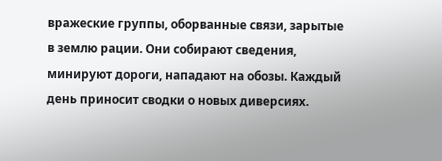вражеские группы, оборванные связи, зарытые в землю рации. Они собирают сведения, минируют дороги, нападают на обозы. Каждый день приносит сводки о новых диверсиях.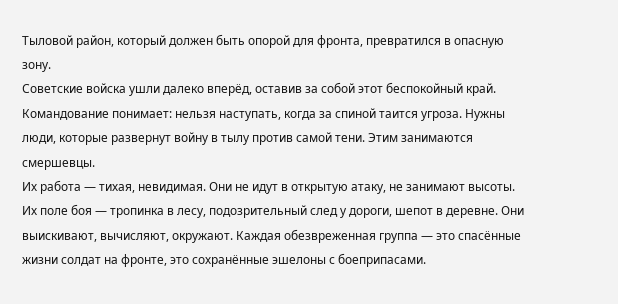Тыловой район, который должен быть опорой для фронта, превратился в опасную зону.
Советские войска ушли далеко вперёд, оставив за собой этот беспокойный край. Командование понимает: нельзя наступать, когда за спиной таится угроза. Нужны люди, которые развернут войну в тылу против самой тени. Этим занимаются смершевцы.
Их работа — тихая, невидимая. Они не идут в открытую атаку, не занимают высоты. Их поле боя — тропинка в лесу, подозрительный след у дороги, шепот в деревне. Они выискивают, вычисляют, окружают. Каждая обезвреженная группа — это спасённые жизни солдат на фронте, это сохранённые эшелоны с боеприпасами.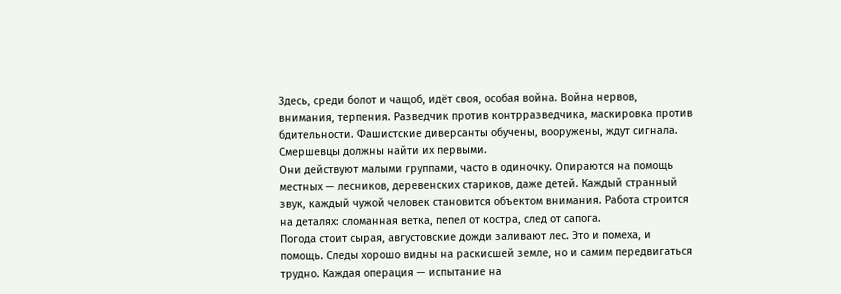Здесь, среди болот и чащоб, идёт своя, особая война. Война нервов, внимания, терпения. Разведчик против контрразведчика, маскировка против бдительности. Фашистские диверсанты обучены, вооружены, ждут сигнала. Смершевцы должны найти их первыми.
Они действуют малыми группами, часто в одиночку. Опираются на помощь местных — лесников, деревенских стариков, даже детей. Каждый странный звук, каждый чужой человек становится объектом внимания. Работа строится на деталях: сломанная ветка, пепел от костра, след от сапога.
Погода стоит сырая, августовские дожди заливают лес. Это и помеха, и помощь. Следы хорошо видны на раскисшей земле, но и самим передвигаться трудно. Каждая операция — испытание на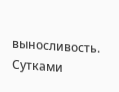выносливость. Сутками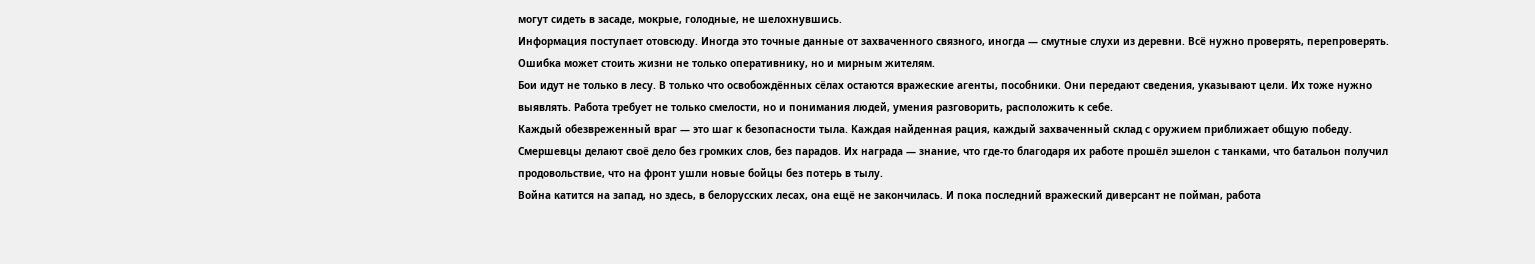могут сидеть в засаде, мокрые, голодные, не шелохнувшись.
Информация поступает отовсюду. Иногда это точные данные от захваченного связного, иногда — смутные слухи из деревни. Всё нужно проверять, перепроверять. Ошибка может стоить жизни не только оперативнику, но и мирным жителям.
Бои идут не только в лесу. В только что освобождённых сёлах остаются вражеские агенты, пособники. Они передают сведения, указывают цели. Их тоже нужно выявлять. Работа требует не только смелости, но и понимания людей, умения разговорить, расположить к себе.
Каждый обезвреженный враг — это шаг к безопасности тыла. Каждая найденная рация, каждый захваченный склад с оружием приближает общую победу. Смершевцы делают своё дело без громких слов, без парадов. Их награда — знание, что где-то благодаря их работе прошёл эшелон с танками, что батальон получил продовольствие, что на фронт ушли новые бойцы без потерь в тылу.
Война катится на запад, но здесь, в белорусских лесах, она ещё не закончилась. И пока последний вражеский диверсант не пойман, работа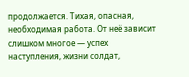продолжается. Тихая, опасная, необходимая работа. От неё зависит слишком многое — успех наступления, жизни солдат,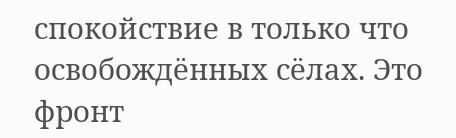спокойствие в только что освобождённых сёлах. Это фронт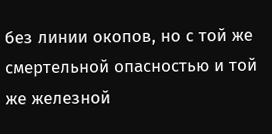без линии окопов, но с той же смертельной опасностью и той же железной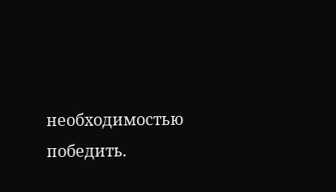необходимостью победить.